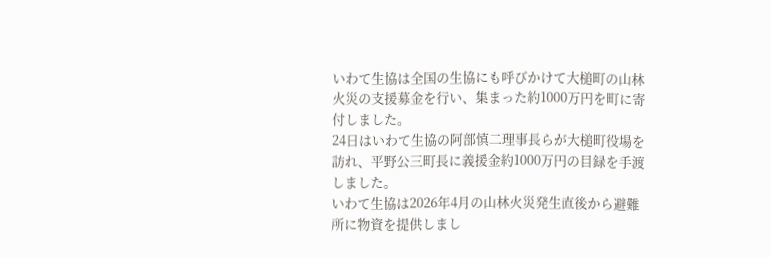いわて生協は全国の生協にも呼びかけて大槌町の山林火災の支援募金を行い、集まった約1000万円を町に寄付しました。
24日はいわて生協の阿部慎二理事長らが大槌町役場を訪れ、平野公三町長に義援金約1000万円の目録を手渡しました。
いわて生協は2026年4月の山林火災発生直後から避難所に物資を提供しまし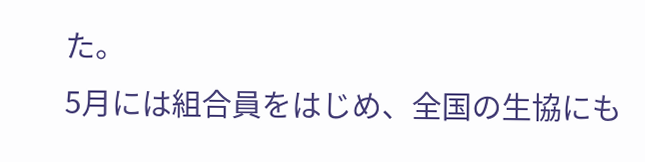た。
5月には組合員をはじめ、全国の生協にも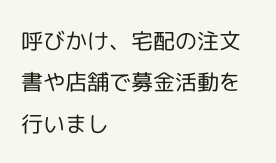呼びかけ、宅配の注文書や店舗で募金活動を行いまし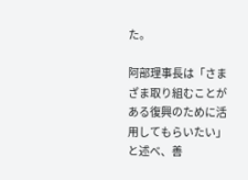た。

阿部理事長は「さまざま取り組むことがある復興のために活用してもらいたい」と述べ、善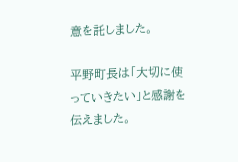意を託しました。

平野町長は「大切に使っていきたい」と感謝を伝えました。